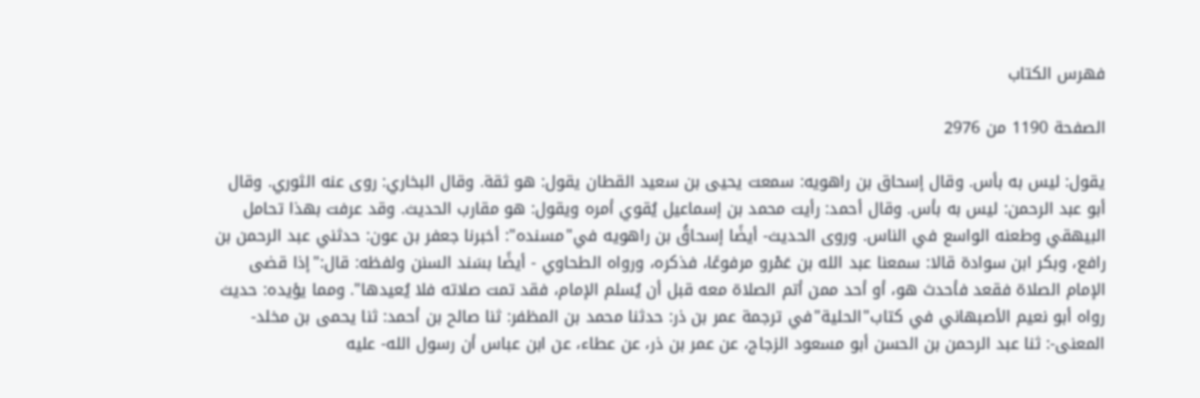فهرس الكتاب

الصفحة 1190 من 2976

يقول: ليس به بأس. وقال إسحاق بن راهويه: سمعت يحيى بن سعيد القطان يقول: هو ثقة. وقال البخاري: روى عنه الثوري. وقال أبو عبد الرحمن: ليس به بأس. وقال أحمد: رأيت محمد بن إسماعيل يُقوي أمره ويقول: هو مقارب الحديث. وقد عرفت بهذا تحامل البيهقي وطعنه الواسع في الناس. وروى الحديث- أيضًا إسحاقُ بن راهويه في"مسنده": أخبرنا جعفر بن عون: حدثني عبد الرحمن بن رافع، وبكر ابن سوادة قالا: سمعنا عبد الله بن عَمْرو مرفوعًا، فذكره، ورواه الطحاوي - أيضًا بسَند السنن ولفظه: قال:"إذا قضى الإمام الصلاة فقعد فأحدث هو، أو أحد ممن أتم الصلاة معه قبل أن يُسلم الإمام، فقد تمت صلاته فلا يُعيدها". ومما يؤيده: حديث رواه أبو نعيم الأصبهاني في كتاب"الحلية"في ترجمة عمر بن ذر: حدثنا محمد بن المظفر: ثنا صالح بن أحمد: ثنا يحمى بن مخلد- المعنى-: ثنا عبد الرحمن بن الحسن أبو مسعود الزجاج، عن عمر بن ذر، عن عطاء، عن ابن عباس أن رسول الله- عليه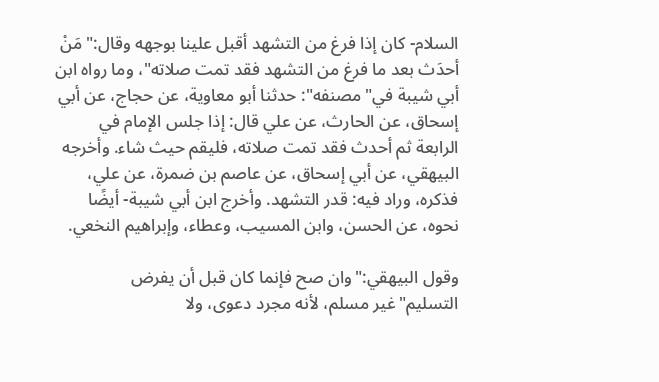السلام- كان إذا فرغ من التشهد أقبل علينا بوجهه وقال:"مَنْ أحدَث بعد ما فرغ من التشهد فقد تمت صلاته"، وما رواه ابن أبي شيبة في"مصنفه": حدثنا أبو معاوية، عن حجاج، عن أبي إسحاق، عن الحارث، عن علي قال: إذا جلس الإمام في الرابعة ثم أحدث فقد تمت صلاته، فليقم حيث شاء. وأخرجه البيهقي، عن أبي إسحاق، عن عاصم بن ضمرة، عن علي، فذكره، وراد فيه: قدر التشهد. وأخرج ابن أبي شيبة- أيضًا نحوه، عن الحسن، وابن المسيب، وعطاء، وإبراهيم النخعي.

وقول البيهقي:"وان صح فإنما كان قبل أن يفرض التسليم"غير مسلم، لأنه مجرد دعوى، ولا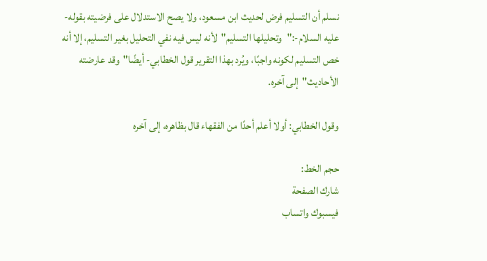نسلم أن التسليم فرض لحديث ابن مسعود، ولا يصح الاستدلال على فرضيته بقوله- عليه السلام-:"وتحليلها التسليم"لأنه ليس فيه نفي التحليل بغير التسليم، إلا أنه خص التسليم لكونه واجبًا، ويُرد بهذا التقرير قول الخطابي- أيضًا"وقد عارضته الأحاديث"إلى آخره.

وقول الخطابي: أولا أعلم أحدًا من الفقهاء قال بظاهره، إلى آخره

حجم الخط:
شارك الصفحة
فيسبوك واتساب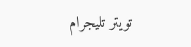تويتر تليجرام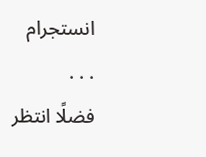انستجرام
. . .
فضلًا انتظر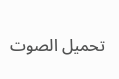تحميل الصوت